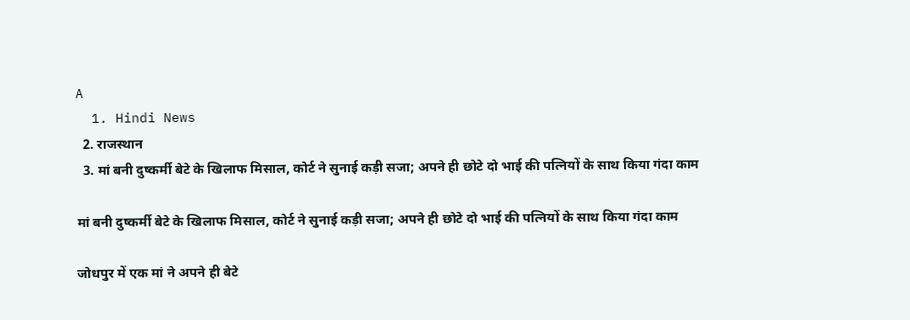A
  1. Hindi News
  2. राजस्थान
  3. मां बनी दुष्कर्मी बेटे के खिलाफ मिसाल, कोर्ट ने सुनाई कड़ी सजा; अपने ही छोटे दो भाई की पत्नियों के साथ किया गंदा काम

मां बनी दुष्कर्मी बेटे के खिलाफ मिसाल, कोर्ट ने सुनाई कड़ी सजा; अपने ही छोटे दो भाई की पत्नियों के साथ किया गंदा काम

जोधपुर में एक मां ने अपने ही बेटे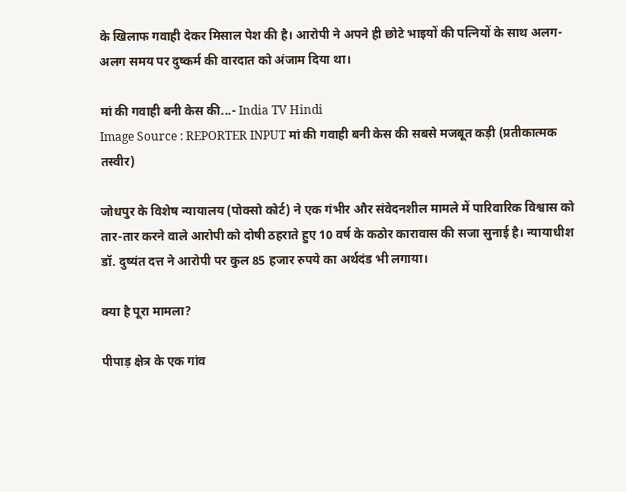के खिलाफ गवाही देकर मिसाल पेश की है। आरोपी ने अपने ही छोटे भाइयों की पत्नियों के साथ अलग-अलग समय पर दुष्कर्म की वारदात को अंजाम दिया था।

मां की गवाही बनी केस की...- India TV Hindi
Image Source : REPORTER INPUT मां की गवाही बनी केस की सबसे मजबूत कड़ी (प्रतीकात्मक तस्वीर)

जोधपुर के विशेष न्यायालय (पोक्सो कोर्ट) ने एक गंभीर और संवेदनशील मामले में पारिवारिक विश्वास को तार-तार करने वाले आरोपी को दोषी ठहराते हुए 10 वर्ष के कठोर कारावास की सजा सुनाई है। न्यायाधीश डॉ. दुष्यंत दत्त ने आरोपी पर कुल 85 हजार रुपये का अर्थदंड भी लगाया।

क्या है पूरा मामला?

पीपाड़ क्षेत्र के एक गांव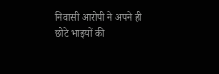निवासी आरोपी ने अपने ही छोटे भाइयों की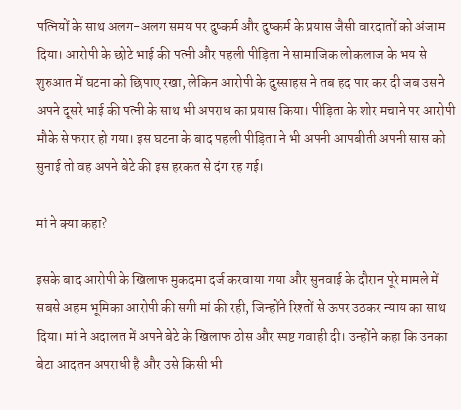पत्नियों के साथ अलग-अलग समय पर दुष्कर्म और दुष्कर्म के प्रयास जैसी वारदातों को अंजाम दिया। आरोपी के छोटे भाई की पत्नी और पहली पीड़िता ने सामाजिक लोकलाज के भय से शुरुआत में घटना को छिपाए रखा, लेकिन आरोपी के दुस्साहस ने तब हद पार कर दी जब उसने अपने दूसरे भाई की पत्नी के साथ भी अपराध का प्रयास किया। पीड़िता के शोर मचाने पर आरोपी मौके से फरार हो गया। इस घटना के बाद पहली पीड़िता ने भी अपनी आपबीती अपनी सास को सुनाई तो वह अपने बेटे की इस हरकत से दंग रह गई।

मां ने क्या कहा?

इसके बाद आरोपी के खिलाफ मुकदमा दर्ज करवाया गया और सुनवाई के दौरान पूरे मामले में सबसे अहम भूमिका आरोपी की सगी मां की रही, जिन्होंने रिश्तों से ऊपर उठकर न्याय का साथ दिया। मां ने अदालत में अपने बेटे के खिलाफ ठोस और स्पष्ट गवाही दी। उन्होंने कहा कि उनका बेटा आदतन अपराधी है और उसे किसी भी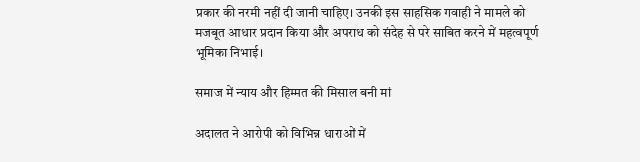प्रकार की नरमी नहीं दी जानी चाहिए। उनकी इस साहसिक गवाही ने मामले को मजबूत आधार प्रदान किया और अपराध को संदेह से परे साबित करने में महत्वपूर्ण भूमिका निभाई।

समाज में न्याय और हिम्मत की मिसाल बनी मां

अदालत ने आरोपी को विभिन्न धाराओं में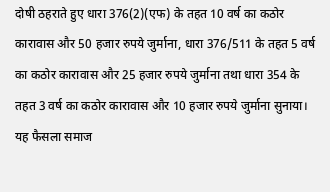दोषी ठहराते हुए धारा 376(2)(एफ) के तहत 10 वर्ष का कठोर कारावास और 50 हजार रुपये जुर्माना, धारा 376/511 के तहत 5 वर्ष का कठोर कारावास और 25 हजार रुपये जुर्माना तथा धारा 354 के तहत 3 वर्ष का कठोर कारावास और 10 हजार रुपये जुर्माना सुनाया। यह फैसला समाज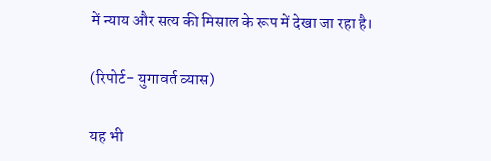में न्याय और सत्य की मिसाल के रूप में देखा जा रहा है।

(रिपोर्ट- युगावर्त व्यास)

यह भी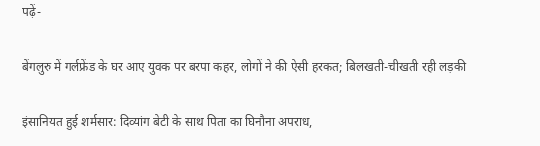पढ़ें-

बेंगलुरु में गर्लफ्रेंड के घर आए युवक पर बरपा कहर, लोगों ने की ऐसी हरकत; बिलखती-चीखती रही लड़की

इंसानियत हुई शर्मसार: दिव्यांग बेटी के साथ पिता का घिनौना अपराध,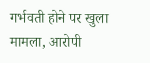गर्भवती होने पर खुला मामला, आरोपी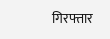गिरफ्तार